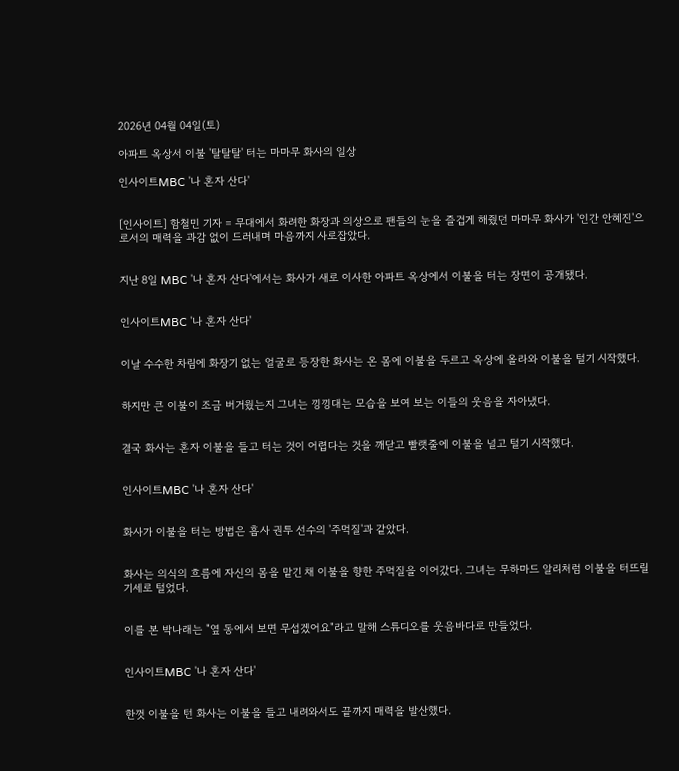2026년 04월 04일(토)

아파트 옥상서 이불 '탈탈탈' 터는 마마무 화사의 일상

인사이트MBC '나 혼자 산다'


[인사이트] 함철민 기자 = 무대에서 화려한 화장과 의상으로 팬들의 눈을 즐겁게 해줬던 마마무 화사가 '인간 안혜진'으로서의 매력을 과감 없이 드러내며 마음까지 사로잡았다.


지난 8일 MBC '나 혼자 산다'에서는 화사가 새로 이사한 아파트 옥상에서 이불을 터는 장면이 공개됐다.


인사이트MBC '나 혼자 산다'


이날 수수한 차림에 화장기 없는 얼굴로 등장한 화사는 온 몸에 이불을 두르고 옥상에 올라와 이불을 털기 시작했다.


하지만 큰 이불이 조금 버거웠는지 그녀는 낑낑대는 모습을 보여 보는 이들의 웃음을 자아냈다.


결국 화사는 혼자 이불을 들고 터는 것이 어렵다는 것을 깨닫고 빨랫줄에 이불을 널고 털기 시작했다.


인사이트MBC '나 혼자 산다'


화사가 이불을 터는 방법은 흡사 권투 선수의 '주먹질'과 같았다.


화사는 의식의 흐름에 자신의 몸을 맡긴 채 이불을 향한 주먹질을 이어갔다. 그녀는 무하마드 알리처럼 이불을 터뜨릴 기세로 털었다.


이를 본 박나래는 "옆 동에서 보면 무섭겠어요"라고 말해 스튜디오를 웃음바다로 만들었다.


인사이트MBC '나 혼자 산다'


한껏 이불을 턴 화사는 이불을 들고 내려와서도 끝까지 매력을 발산했다.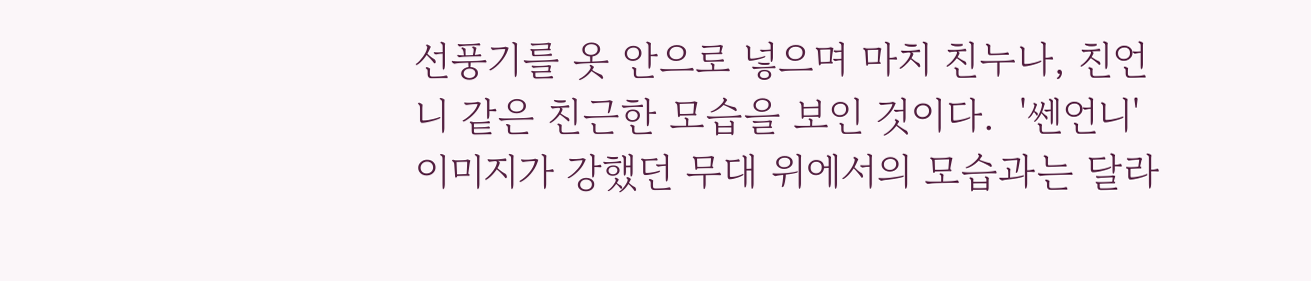선풍기를 옷 안으로 넣으며 마치 친누나, 친언니 같은 친근한 모습을 보인 것이다.  '쎈언니' 이미지가 강했던 무대 위에서의 모습과는 달라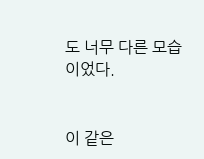도 너무 다른 모습이었다.


이 같은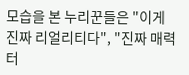모습을 본 누리꾼들은 "이게 진짜 리얼리티다", "진짜 매력 터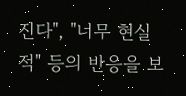진다", "너무 현실적" 등의 반응을 보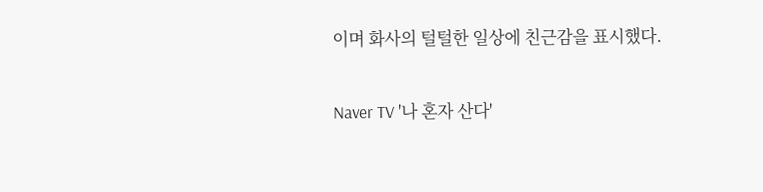이며 화사의 털털한 일상에 친근감을 표시했다.


Naver TV '나 혼자 산다'